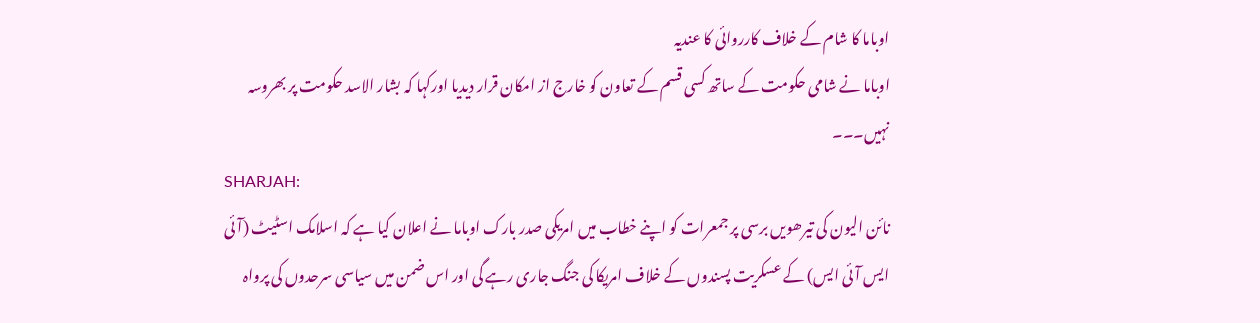اوباما کا شام کے خلاف کارروائی کا عندیہ
اوباما نے شامی حکومت کے ساتھ کسی قسم کے تعاون کو خارج از امکان قرار دیدیا اورکہا کہ بشار الاسد حکومت پر بھروسہ نہیں۔۔۔
SHARJAH:
نائن الیون کی تیرھویں برسی پر جمعرات کو اپنے خطاب میں امریکی صدر بارک اوباما نے اعلان کیا ہے کہ اسلامک اسٹیٹ (آئی ایس آئی ایس) کے عسکریت پسندوں کے خلاف امریکا کی جنگ جاری رہے گی اور اس ضمن میں سیاسی سرحدوں کی پرواہ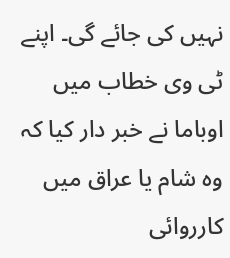نہیں کی جائے گی۔ اپنے ٹی وی خطاب میں اوباما نے خبر دار کیا کہ وہ شام یا عراق میں کارروائی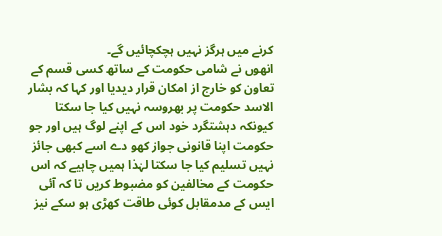کرنے میں ہرگز نہیں ہچکچائیں گے۔
انھوں نے شامی حکومت کے ساتھ کسی قسم کے تعاون کو خارج از امکان قرار دیدیا اور کہا کہ بشار الاسد حکومت پر بھروسہ نہیں کیا جا سکتا کیونکہ دہشتگرد خود اس کے اپنے لوگ ہیں اور جو حکومت اپنا قانونی جواز کھو دے اسے کبھی جائز نہیں تسلیم کیا جا سکتا لہٰذا ہمیں چاہیے کہ اس حکومت کے مخالفین کو مضبوط کریں تا کہ آئی ایس کے مدمقابل کوئی طاقت کھڑی ہو سکے نیز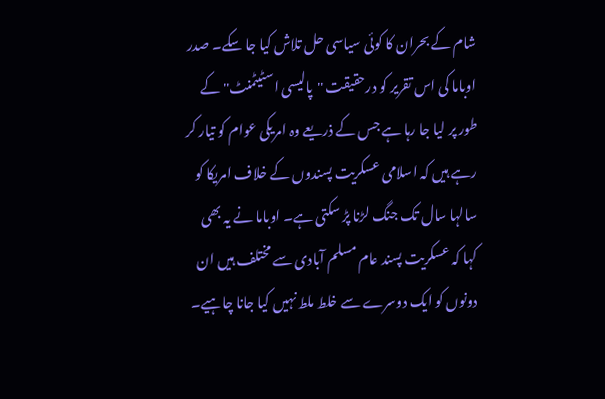شام کے بحران کا کوئی سیاسی حل تلاش کیا جا سکے۔ صدر اوباما کی اس تقریر کو درحقیقت ''پالیسی اسٹیٹمنٹ'' کے طور پر لیا جا رہا ہے جس کے ذریعے وہ امریکی عوام کو تیار کر رہے ہیں کہ اسلامی عسکریت پسندوں کے خلاف امریکا کو سالہا سال تک جنگ لڑنا پڑ سکتی ہے۔ اوباما نے یہ بھی کہا کہ عسکریت پسند عام مسلم آبادی سے مختلف ہیں ان دونوں کو ایک دوسرے سے خلط ملط نہیں کیا جانا چاہیے۔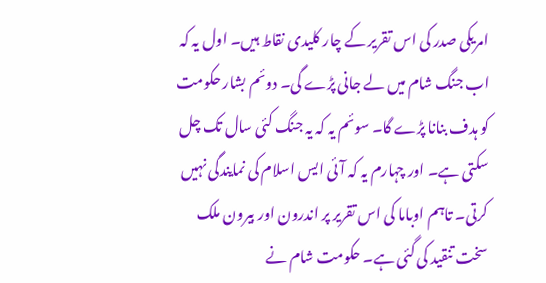امریکی صدر کی اس تقریر کے چار کلیدی نقاط ہیں۔ اول یہ کہ اب جنگ شام میں لے جانی پڑے گی۔ دوئم بشار حکومت کو ہدف بنانا پڑے گا۔ سوئم یہ کہ یہ جنگ کئی سال تک چل سکتی ہے۔ اور چہارم یہ کہ آئی ایس اسلام کی نمایندگی نہیں کرتی۔ تاہم اوباما کی اس تقریر پر اندرون اور بیرون ملک سخت تنقید کی گئی ہے۔ حکومت شام نے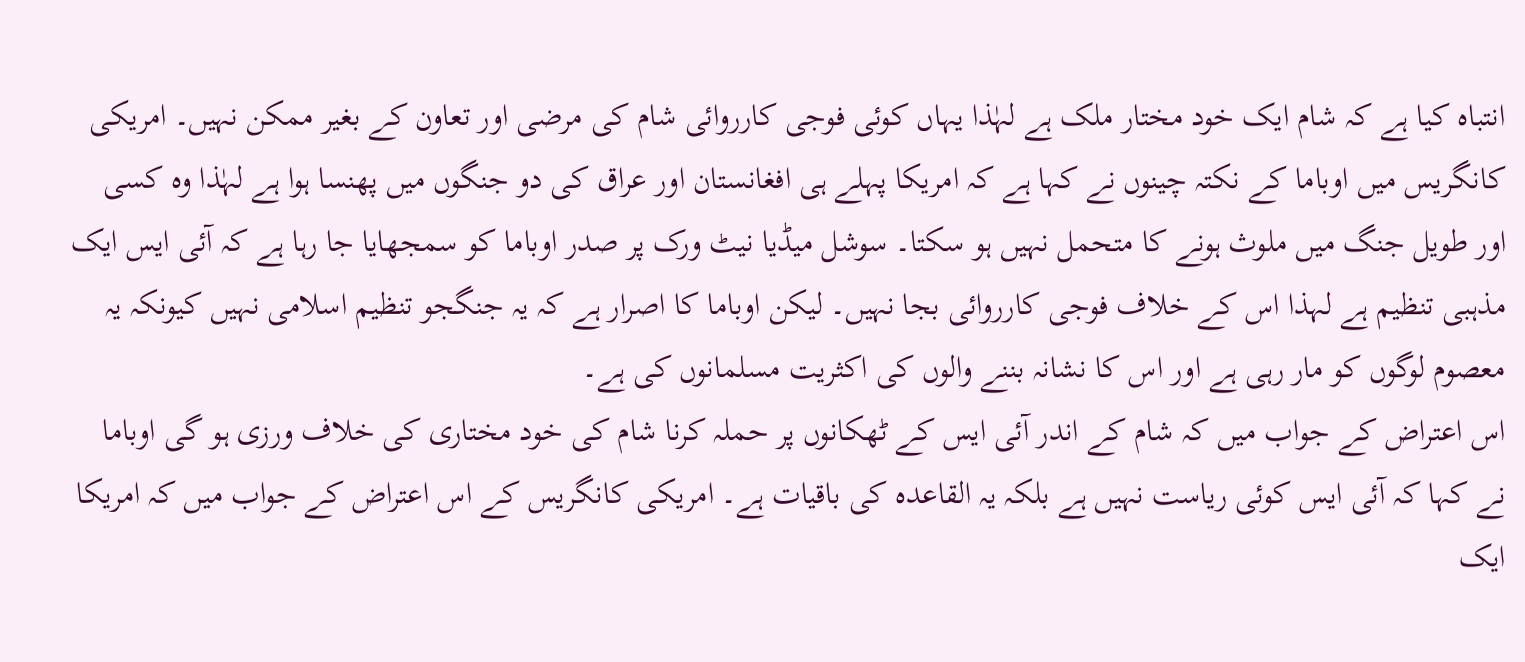انتباہ کیا ہے کہ شام ایک خود مختار ملک ہے لہٰذا یہاں کوئی فوجی کارروائی شام کی مرضی اور تعاون کے بغیر ممکن نہیں۔ امریکی کانگریس میں اوباما کے نکتہ چینوں نے کہا ہے کہ امریکا پہلے ہی افغانستان اور عراق کی دو جنگوں میں پھنسا ہوا ہے لہٰذا وہ کسی اور طویل جنگ میں ملوث ہونے کا متحمل نہیں ہو سکتا۔ سوشل میڈیا نیٹ ورک پر صدر اوباما کو سمجھایا جا رہا ہے کہ آئی ایس ایک مذہبی تنظیم ہے لہذا اس کے خلاف فوجی کارروائی بجا نہیں۔ لیکن اوباما کا اصرار ہے کہ یہ جنگجو تنظیم اسلامی نہیں کیونکہ یہ معصوم لوگوں کو مار رہی ہے اور اس کا نشانہ بننے والوں کی اکثریت مسلمانوں کی ہے۔
اس اعتراض کے جواب میں کہ شام کے اندر آئی ایس کے ٹھکانوں پر حملہ کرنا شام کی خود مختاری کی خلاف ورزی ہو گی اوباما نے کہا کہ آئی ایس کوئی ریاست نہیں ہے بلکہ یہ القاعدہ کی باقیات ہے۔ امریکی کانگریس کے اس اعتراض کے جواب میں کہ امریکا ایک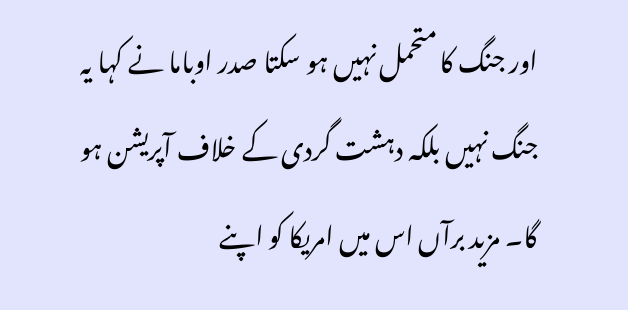اور جنگ کا متحمل نہیں ہو سکتا صدر اوباما نے کہا یہ جنگ نہیں بلکہ دہشت گردی کے خلاف آپریشن ہو گا۔ مزید برآں اس میں امریکا کو اپنے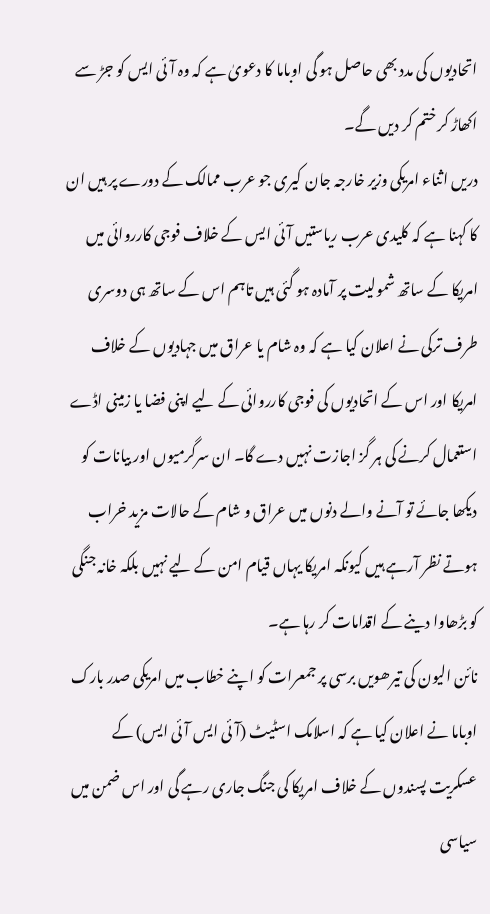اتحادیوں کی مدد بھی حاصل ہو گی اوباما کا دعویٰ ہے کہ وہ آئی ایس کو جڑ سے اکھاڑ کر ختم کر دیں گے۔
دریں اثناء امریکی وزیر خارجہ جان کیری جو عرب ممالک کے دورے پر ہیں ان کا کہنا ہے کہ کلیدی عرب ریاستیں آئی ایس کے خلاف فوجی کارروائی میں امریکا کے ساتھ شمولیت پر آمادہ ہو گئی ہیں تاہم اس کے ساتھ ہی دوسری طرف ترکی نے اعلان کیا ہے کہ وہ شام یا عراق میں جہادیوں کے خلاف امریکا اور اس کے اتحادیوں کی فوجی کارروائی کے لیے اپنی فضا یا زمینی اڈے استعمال کرنے کی ہر گز اجازت نہیں دے گا۔ ان سرگرمیوں اور بیانات کو دیکھا جائے تو آنے والے دنوں میں عراق و شام کے حالات مزید خراب ہوتے نظر آرہے ہیں کیونکہ امریکا یہاں قیام امن کے لیے نہیں بلکہ خانہ جنگی کو بڑھاوا دینے کے اقدامات کر رہا ہے۔
نائن الیون کی تیرھویں برسی پر جمعرات کو اپنے خطاب میں امریکی صدر بارک اوباما نے اعلان کیا ہے کہ اسلامک اسٹیٹ (آئی ایس آئی ایس) کے عسکریت پسندوں کے خلاف امریکا کی جنگ جاری رہے گی اور اس ضمن میں سیاسی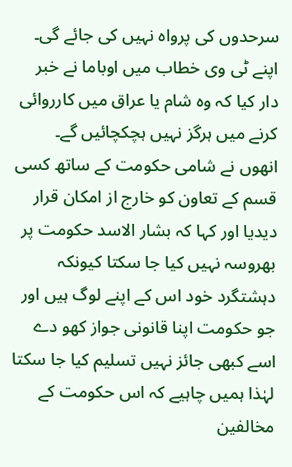سرحدوں کی پرواہ نہیں کی جائے گی۔ اپنے ٹی وی خطاب میں اوباما نے خبر دار کیا کہ وہ شام یا عراق میں کارروائی کرنے میں ہرگز نہیں ہچکچائیں گے۔
انھوں نے شامی حکومت کے ساتھ کسی قسم کے تعاون کو خارج از امکان قرار دیدیا اور کہا کہ بشار الاسد حکومت پر بھروسہ نہیں کیا جا سکتا کیونکہ دہشتگرد خود اس کے اپنے لوگ ہیں اور جو حکومت اپنا قانونی جواز کھو دے اسے کبھی جائز نہیں تسلیم کیا جا سکتا لہٰذا ہمیں چاہیے کہ اس حکومت کے مخالفین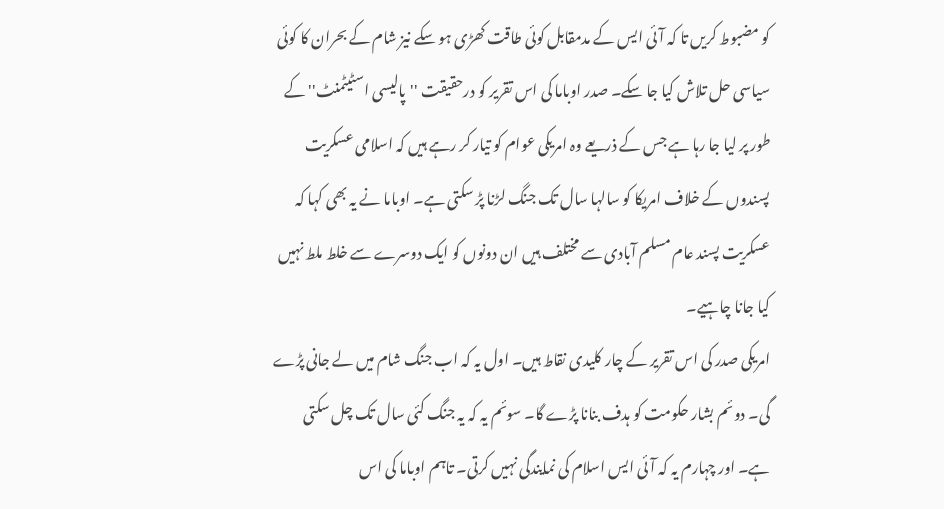کو مضبوط کریں تا کہ آئی ایس کے مدمقابل کوئی طاقت کھڑی ہو سکے نیز شام کے بحران کا کوئی سیاسی حل تلاش کیا جا سکے۔ صدر اوباما کی اس تقریر کو درحقیقت ''پالیسی اسٹیٹمنٹ'' کے طور پر لیا جا رہا ہے جس کے ذریعے وہ امریکی عوام کو تیار کر رہے ہیں کہ اسلامی عسکریت پسندوں کے خلاف امریکا کو سالہا سال تک جنگ لڑنا پڑ سکتی ہے۔ اوباما نے یہ بھی کہا کہ عسکریت پسند عام مسلم آبادی سے مختلف ہیں ان دونوں کو ایک دوسرے سے خلط ملط نہیں کیا جانا چاہیے۔
امریکی صدر کی اس تقریر کے چار کلیدی نقاط ہیں۔ اول یہ کہ اب جنگ شام میں لے جانی پڑے گی۔ دوئم بشار حکومت کو ہدف بنانا پڑے گا۔ سوئم یہ کہ یہ جنگ کئی سال تک چل سکتی ہے۔ اور چہارم یہ کہ آئی ایس اسلام کی نمایندگی نہیں کرتی۔ تاہم اوباما کی اس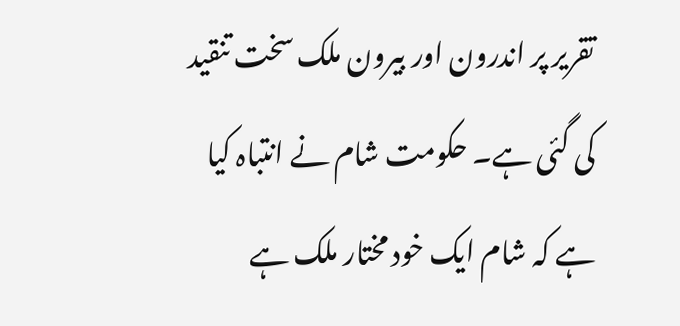تقریر پر اندرون اور بیرون ملک سخت تنقید کی گئی ہے۔ حکومت شام نے انتباہ کیا ہے کہ شام ایک خود مختار ملک ہے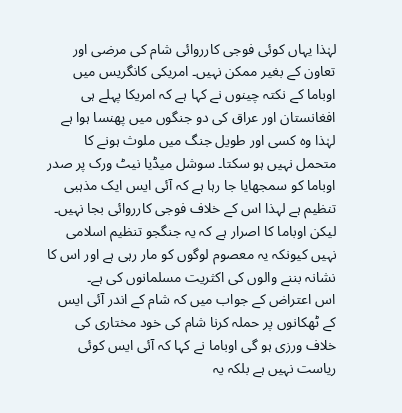لہٰذا یہاں کوئی فوجی کارروائی شام کی مرضی اور تعاون کے بغیر ممکن نہیں۔ امریکی کانگریس میں اوباما کے نکتہ چینوں نے کہا ہے کہ امریکا پہلے ہی افغانستان اور عراق کی دو جنگوں میں پھنسا ہوا ہے لہٰذا وہ کسی اور طویل جنگ میں ملوث ہونے کا متحمل نہیں ہو سکتا۔ سوشل میڈیا نیٹ ورک پر صدر اوباما کو سمجھایا جا رہا ہے کہ آئی ایس ایک مذہبی تنظیم ہے لہذا اس کے خلاف فوجی کارروائی بجا نہیں۔ لیکن اوباما کا اصرار ہے کہ یہ جنگجو تنظیم اسلامی نہیں کیونکہ یہ معصوم لوگوں کو مار رہی ہے اور اس کا نشانہ بننے والوں کی اکثریت مسلمانوں کی ہے۔
اس اعتراض کے جواب میں کہ شام کے اندر آئی ایس کے ٹھکانوں پر حملہ کرنا شام کی خود مختاری کی خلاف ورزی ہو گی اوباما نے کہا کہ آئی ایس کوئی ریاست نہیں ہے بلکہ یہ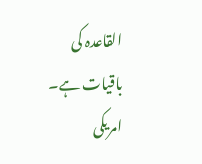القاعدہ کی باقیات ہے۔ امریکی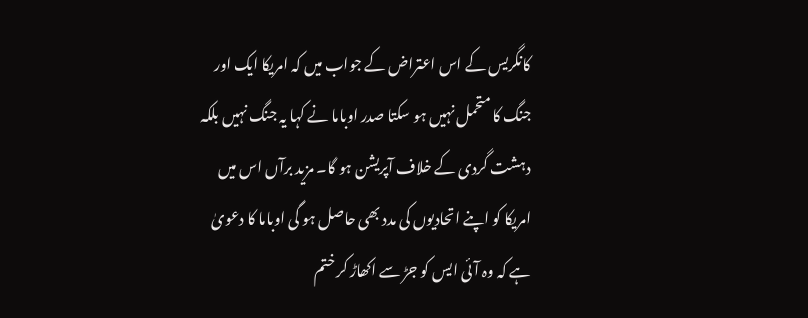کانگریس کے اس اعتراض کے جواب میں کہ امریکا ایک اور جنگ کا متحمل نہیں ہو سکتا صدر اوباما نے کہا یہ جنگ نہیں بلکہ دہشت گردی کے خلاف آپریشن ہو گا۔ مزید برآں اس میں امریکا کو اپنے اتحادیوں کی مدد بھی حاصل ہو گی اوباما کا دعویٰ ہے کہ وہ آئی ایس کو جڑ سے اکھاڑ کر ختم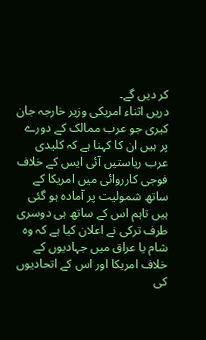کر دیں گے۔
دریں اثناء امریکی وزیر خارجہ جان کیری جو عرب ممالک کے دورے پر ہیں ان کا کہنا ہے کہ کلیدی عرب ریاستیں آئی ایس کے خلاف فوجی کارروائی میں امریکا کے ساتھ شمولیت پر آمادہ ہو گئی ہیں تاہم اس کے ساتھ ہی دوسری طرف ترکی نے اعلان کیا ہے کہ وہ شام یا عراق میں جہادیوں کے خلاف امریکا اور اس کے اتحادیوں کی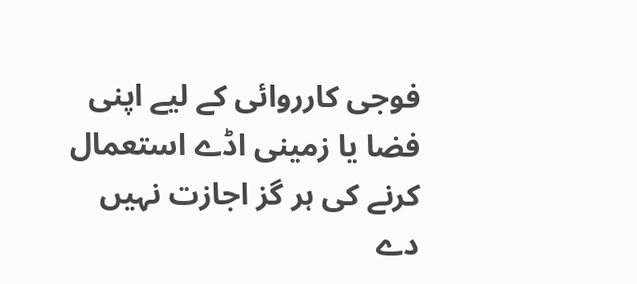فوجی کارروائی کے لیے اپنی فضا یا زمینی اڈے استعمال کرنے کی ہر گز اجازت نہیں دے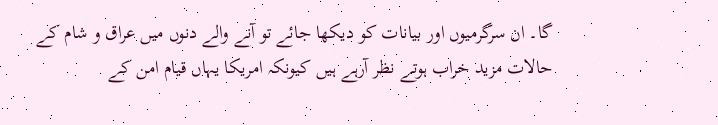گا۔ ان سرگرمیوں اور بیانات کو دیکھا جائے تو آنے والے دنوں میں عراق و شام کے حالات مزید خراب ہوتے نظر آرہے ہیں کیونکہ امریکا یہاں قیام امن کے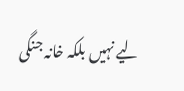لیے نہیں بلکہ خانہ جنگی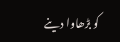کو بڑھاوا دینے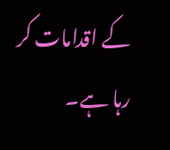کے اقدامات کر رہا ہے۔